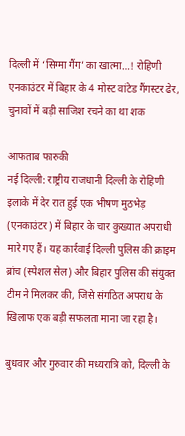दिल्ली में ‘सिग्मा गैंग’ का खात्मा…! रोहिणी एनकाउंटर में बिहार के 4 मोस्ट वांटेड गैंगस्टर ढेर, चुनावों में बड़ी साजिश रचने का था शक

आफताब फारुकी
नई दिल्ली: राष्ट्रीय राजधानी दिल्ली के रोहिणी इलाके में देर रात हुई एक भीषण मुठभेड़ (एनकाउंटर) में बिहार के चार कुख्यात अपराधी मारे गए हैं। यह कार्रवाई दिल्ली पुलिस की क्राइम ब्रांच (स्पेशल सेल) और बिहार पुलिस की संयुक्त टीम ने मिलकर की, जिसे संगठित अपराध के खिलाफ एक बड़ी सफलता माना जा रहा है।

बुधवार और गुरुवार की मध्यरात्रि को, दिल्ली के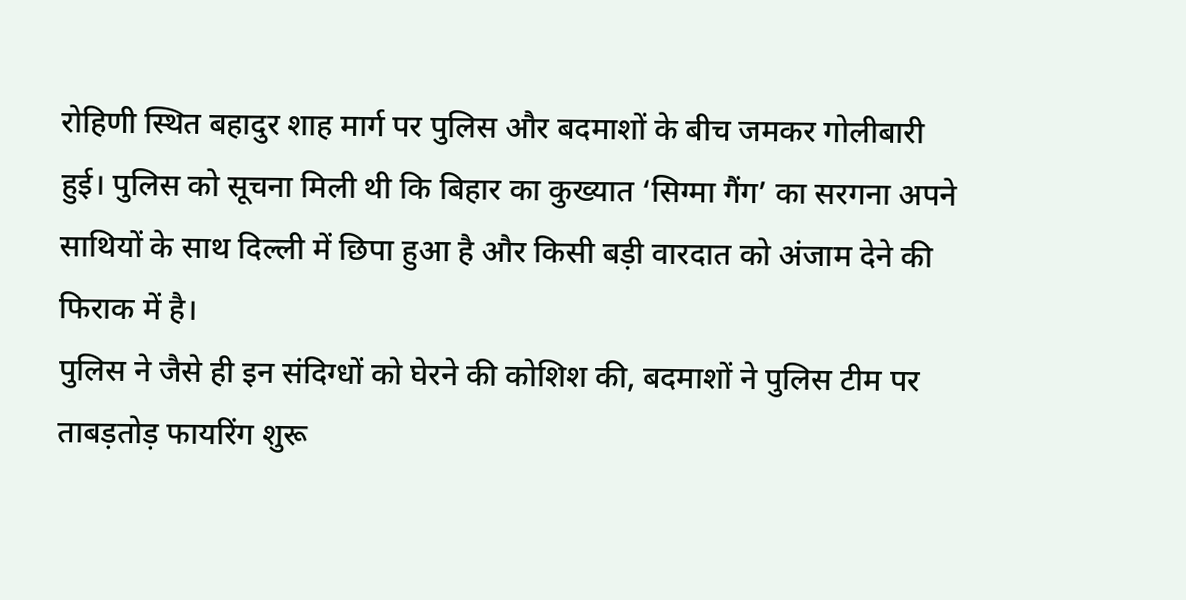रोहिणी स्थित बहादुर शाह मार्ग पर पुलिस और बदमाशों के बीच जमकर गोलीबारी हुई। पुलिस को सूचना मिली थी कि बिहार का कुख्यात ‘सिग्मा गैंग’ का सरगना अपने साथियों के साथ दिल्ली में छिपा हुआ है और किसी बड़ी वारदात को अंजाम देने की फिराक में है।
पुलिस ने जैसे ही इन संदिग्धों को घेरने की कोशिश की, बदमाशों ने पुलिस टीम पर ताबड़तोड़ फायरिंग शुरू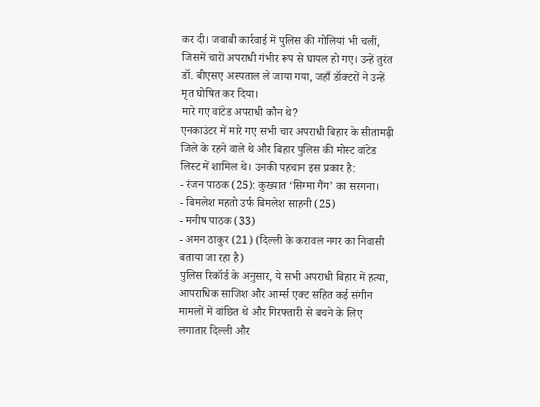कर दी। जवाबी कार्रवाई में पुलिस की गोलियां भी चलीं, जिसमें चारों अपराधी गंभीर रूप से घायल हो गए। उन्हें तुरंत डॉ. बीएसए अस्पताल ले जाया गया, जहाँ डॉक्टरों ने उन्हें मृत घोषित कर दिया।
मारे गए वांटेड अपराधी कौन थे?
एनकाउंटर में मारे गए सभी चार अपराधी बिहार के सीतामढ़ी जिले के रहने वाले थे और बिहार पुलिस की मोस्ट वांटेड लिस्ट में शामिल थे। उनकी पहचान इस प्रकार है:
- रंजन पाठक (25): कुख्यात ‘सिग्मा गैंग’ का सरगना।
- बिमलेश महतो उर्फ बिमलेश साहनी (25)
- मनीष पाठक (33)
- अमन ठाकुर (21) (दिल्ली के करावल नगर का निवासी बताया जा रहा है)
पुलिस रिकॉर्ड के अनुसार, ये सभी अपराधी बिहार में हत्या, आपराधिक साजिश और आर्म्स एक्ट सहित कई संगीन मामलों में वांछित थे और गिरफ्तारी से बचने के लिए लगातार दिल्ली और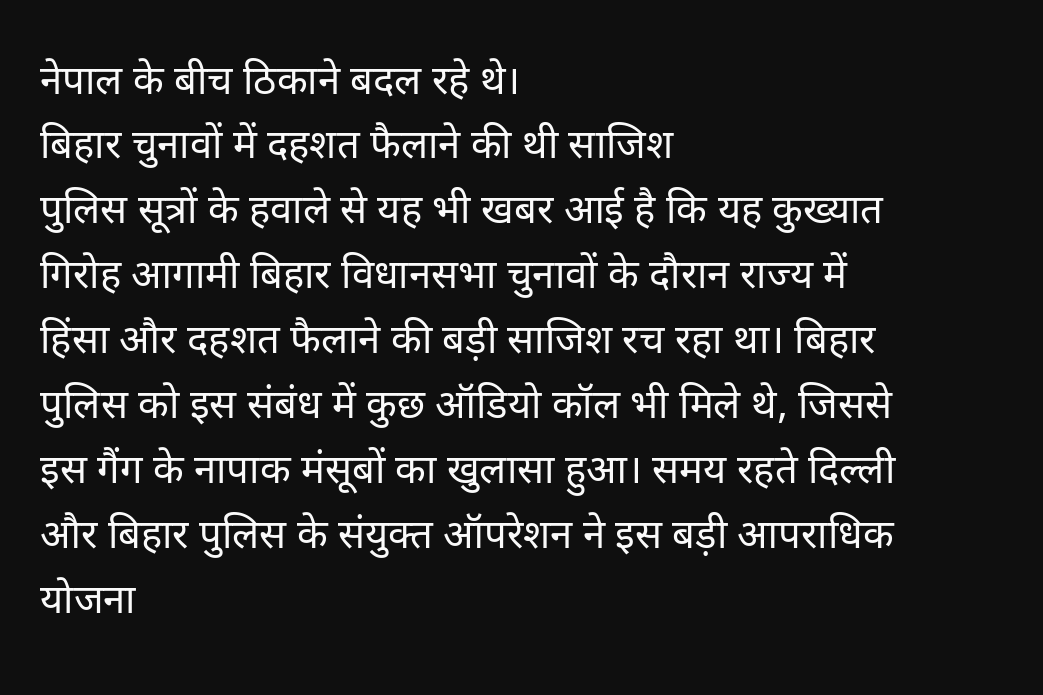नेपाल के बीच ठिकाने बदल रहे थे।
बिहार चुनावों में दहशत फैलाने की थी साजिश
पुलिस सूत्रों के हवाले से यह भी खबर आई है कि यह कुख्यात गिरोह आगामी बिहार विधानसभा चुनावों के दौरान राज्य में हिंसा और दहशत फैलाने की बड़ी साजिश रच रहा था। बिहार पुलिस को इस संबंध में कुछ ऑडियो कॉल भी मिले थे, जिससे इस गैंग के नापाक मंसूबों का खुलासा हुआ। समय रहते दिल्ली और बिहार पुलिस के संयुक्त ऑपरेशन ने इस बड़ी आपराधिक योजना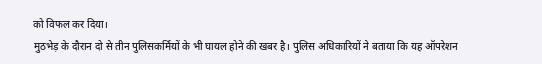को विफल कर दिया।
मुठभेड़ के दौरान दो से तीन पुलिसकर्मियों के भी घायल होने की खबर है। पुलिस अधिकारियों ने बताया कि यह ऑपरेशन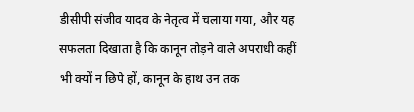डीसीपी संजीव यादव के नेतृत्व में चलाया गया, और यह सफलता दिखाता है कि कानून तोड़ने वाले अपराधी कहीं भी क्यों न छिपे हों, कानून के हाथ उन तक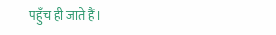पहुँच ही जाते हैं।